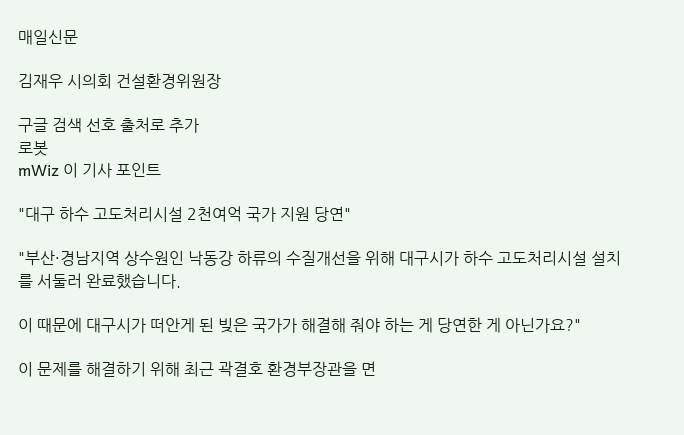매일신문

김재우 시의회 건설환경위원장

구글 검색 선호 출처로 추가
로봇
mWiz 이 기사 포인트

"대구 하수 고도처리시설 2천여억 국가 지원 당연"

"부산·경남지역 상수원인 낙동강 하류의 수질개선을 위해 대구시가 하수 고도처리시설 설치를 서둘러 완료했습니다.

이 때문에 대구시가 떠안게 된 빚은 국가가 해결해 줘야 하는 게 당연한 게 아닌가요?"

이 문제를 해결하기 위해 최근 곽결호 환경부장관을 면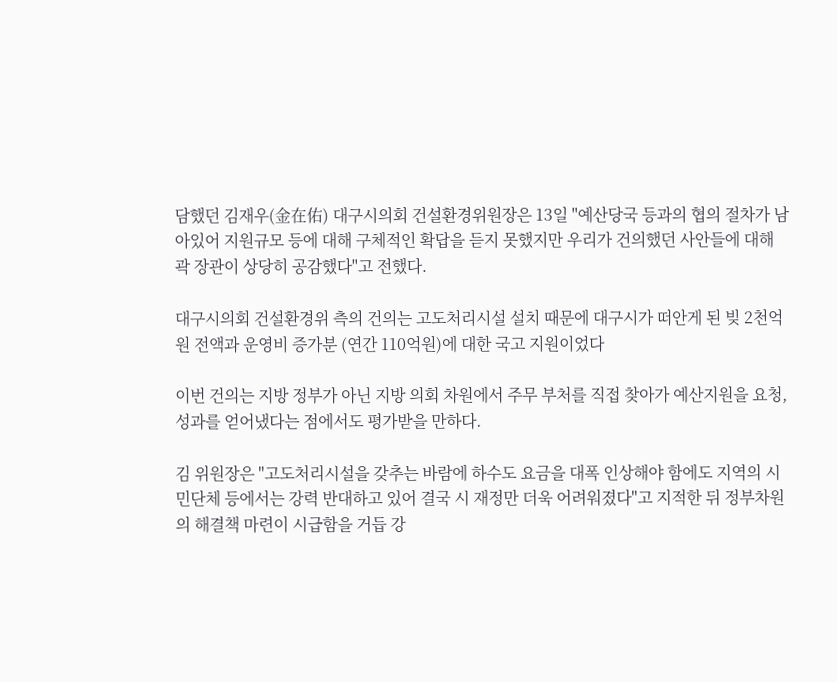담했던 김재우(金在佑) 대구시의회 건설환경위원장은 13일 "예산당국 등과의 협의 절차가 남아있어 지원규모 등에 대해 구체적인 확답을 듣지 못했지만 우리가 건의했던 사안들에 대해 곽 장관이 상당히 공감했다"고 전했다.

대구시의회 건설환경위 측의 건의는 고도처리시설 설치 때문에 대구시가 떠안게 된 빚 2천억원 전액과 운영비 증가분 (연간 110억원)에 대한 국고 지원이었다

이번 건의는 지방 정부가 아닌 지방 의회 차원에서 주무 부처를 직접 찾아가 예산지원을 요청, 성과를 얻어냈다는 점에서도 평가받을 만하다.

김 위원장은 "고도처리시설을 갖추는 바람에 하수도 요금을 대폭 인상해야 함에도 지역의 시민단체 등에서는 강력 반대하고 있어 결국 시 재정만 더욱 어려워졌다"고 지적한 뒤 정부차원의 해결책 마련이 시급함을 거듭 강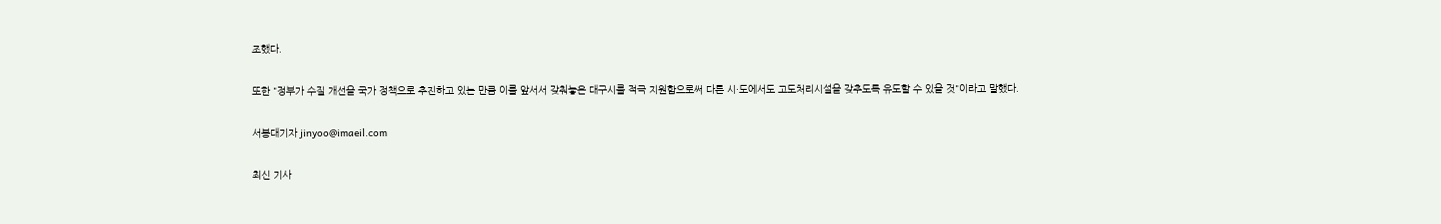조했다.

또한 "정부가 수질 개선을 국가 정책으로 추진하고 있는 만큼 이를 앞서서 갖춰놓은 대구시를 적극 지원함으로써 다른 시·도에서도 고도처리시설을 갖추도록 유도할 수 있을 것"이라고 말했다.

서봉대기자 jinyoo@imaeil.com

최신 기사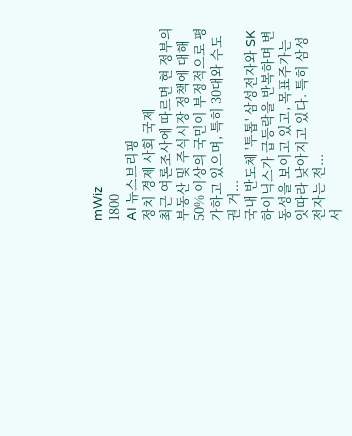mWiz
1800
AI 뉴스브리핑
정치 경제 사회 국제
최근 여론조사에 따르면 현 정부의 부동산 및 주식시장 정책에 대해 50% 이상의 국민이 부정적으로 평가하고 있으며, 특히 30대와 수도권 거...
국내 반도체 '투톱' 삼성전자와 SK하이닉스가 급등락을 반복하며 변동성을 보이고 있고, 목표주가는 잇따라 낮아지고 있다. 특히 삼성전자는 전...
서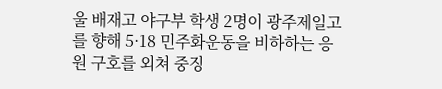울 배재고 야구부 학생 2명이 광주제일고를 향해 5·18 민주화운동을 비하하는 응원 구호를 외쳐 중징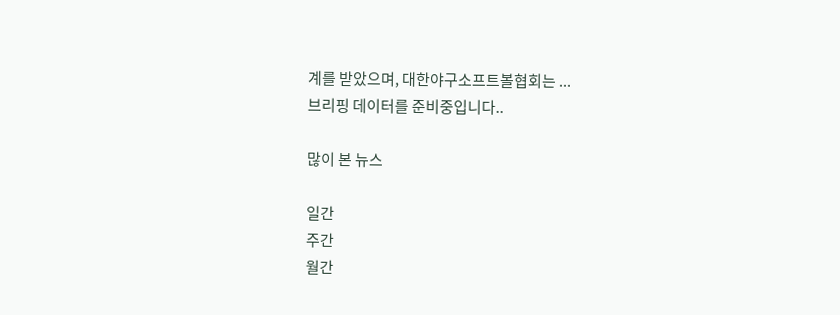계를 받았으며, 대한야구소프트볼협회는 ...
브리핑 데이터를 준비중입니다..

많이 본 뉴스

일간
주간
월간